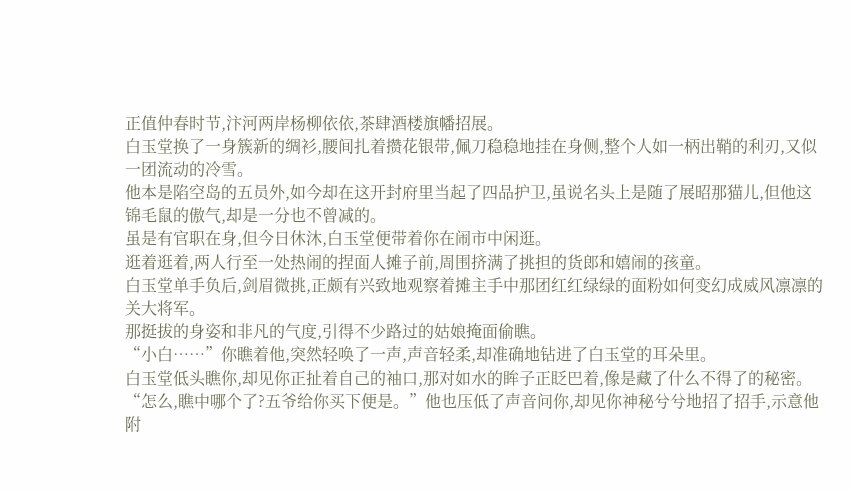正值仲春时节,汴河两岸杨柳依依,茶肆酒楼旗幡招展。
白玉堂换了一身簇新的绸衫,腰间扎着攒花银带,佩刀稳稳地挂在身侧,整个人如一柄出鞘的利刃,又似一团流动的冷雪。
他本是陷空岛的五员外,如今却在这开封府里当起了四品护卫,虽说名头上是随了展昭那猫儿,但他这锦毛鼠的傲气,却是一分也不曾减的。
虽是有官职在身,但今日休沐,白玉堂便带着你在闹市中闲逛。
逛着逛着,两人行至一处热闹的捏面人摊子前,周围挤满了挑担的货郎和嬉闹的孩童。
白玉堂单手负后,剑眉微挑,正颇有兴致地观察着摊主手中那团红红绿绿的面粉如何变幻成威风凛凛的关大将军。
那挺拔的身姿和非凡的气度,引得不少路过的姑娘掩面偷瞧。
“小白……”你瞧着他,突然轻唤了一声,声音轻柔,却准确地钻进了白玉堂的耳朵里。
白玉堂低头瞧你,却见你正扯着自己的袖口,那对如水的眸子正眨巴着,像是藏了什么不得了的秘密。
“怎么,瞧中哪个了?五爷给你买下便是。”他也压低了声音问你,却见你神秘兮兮地招了招手,示意他附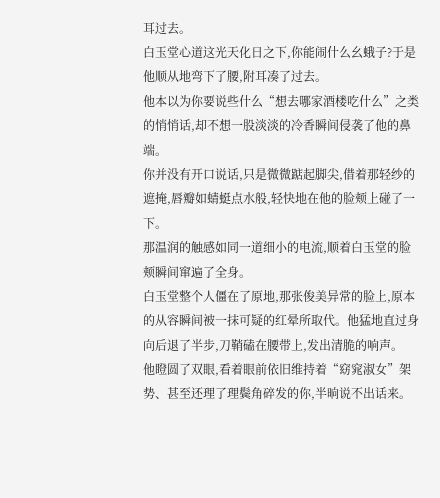耳过去。
白玉堂心道这光天化日之下,你能闹什么幺蛾子?于是他顺从地弯下了腰,附耳凑了过去。
他本以为你要说些什么“想去哪家酒楼吃什么”之类的悄悄话,却不想一股淡淡的冷香瞬间侵袭了他的鼻端。
你并没有开口说话,只是微微踮起脚尖,借着那轻纱的遮掩,唇瓣如蜻蜓点水般,轻快地在他的脸颊上碰了一下。
那温润的触感如同一道细小的电流,顺着白玉堂的脸颊瞬间窜遍了全身。
白玉堂整个人僵在了原地,那张俊美异常的脸上,原本的从容瞬间被一抹可疑的红晕所取代。他猛地直过身向后退了半步,刀鞘磕在腰带上,发出清脆的响声。
他瞪圆了双眼,看着眼前依旧维持着“窈窕淑女”架势、甚至还理了理鬓角碎发的你,半晌说不出话来。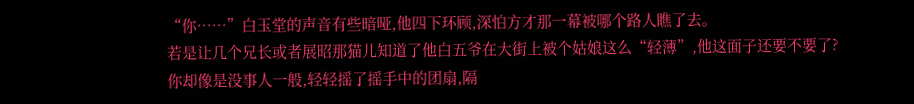“你……”白玉堂的声音有些暗哑,他四下环顾,深怕方才那一幕被哪个路人瞧了去。
若是让几个兄长或者展昭那猫儿知道了他白五爷在大街上被个姑娘这么“轻薄”,他这面子还要不要了?
你却像是没事人一般,轻轻摇了摇手中的团扇,隔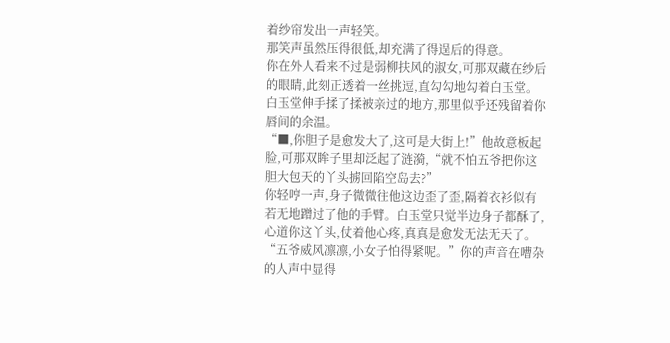着纱帘发出一声轻笑。
那笑声虽然压得很低,却充满了得逞后的得意。
你在外人看来不过是弱柳扶风的淑女,可那双藏在纱后的眼睛,此刻正透着一丝挑逗,直勾勾地勾着白玉堂。
白玉堂伸手揉了揉被亲过的地方,那里似乎还残留着你唇间的余温。
“■,你胆子是愈发大了,这可是大街上!”他故意板起脸,可那双眸子里却泛起了涟漪,“就不怕五爷把你这胆大包天的丫头掳回陷空岛去?”
你轻哼一声,身子微微往他这边歪了歪,隔着衣衫似有若无地蹭过了他的手臂。白玉堂只觉半边身子都酥了,心道你这丫头,仗着他心疼,真真是愈发无法无天了。
“五爷威风凛凛,小女子怕得紧呢。”你的声音在嘈杂的人声中显得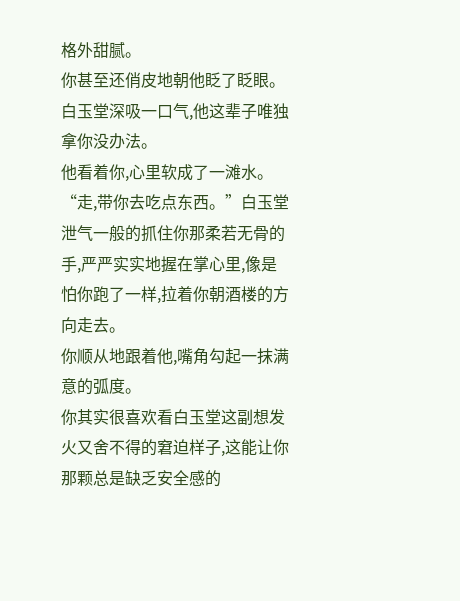格外甜腻。
你甚至还俏皮地朝他眨了眨眼。
白玉堂深吸一口气,他这辈子唯独拿你没办法。
他看着你,心里软成了一滩水。
“走,带你去吃点东西。”白玉堂泄气一般的抓住你那柔若无骨的手,严严实实地握在掌心里,像是怕你跑了一样,拉着你朝酒楼的方向走去。
你顺从地跟着他,嘴角勾起一抹满意的弧度。
你其实很喜欢看白玉堂这副想发火又舍不得的窘迫样子,这能让你那颗总是缺乏安全感的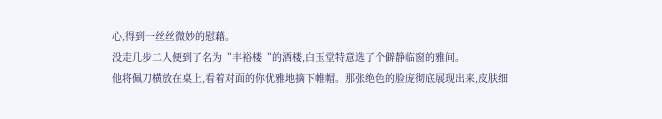心,得到一丝丝微妙的慰藉。
没走几步二人便到了名为“丰裕楼“的酒楼,白玉堂特意选了个僻静临窗的雅间。
他将佩刀横放在桌上,看着对面的你优雅地摘下帷帽。那张绝色的脸庞彻底展现出来,皮肤细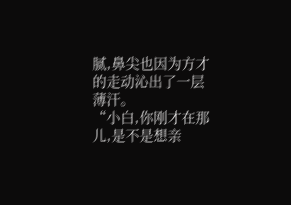腻,鼻尖也因为方才的走动沁出了一层薄汗。
“小白,你刚才在那儿,是不是想亲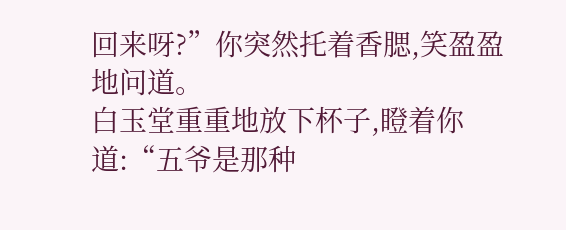回来呀?”你突然托着香腮,笑盈盈地问道。
白玉堂重重地放下杯子,瞪着你道:“五爷是那种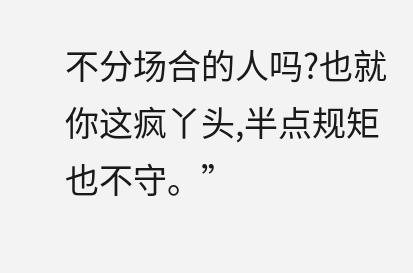不分场合的人吗?也就你这疯丫头,半点规矩也不守。”